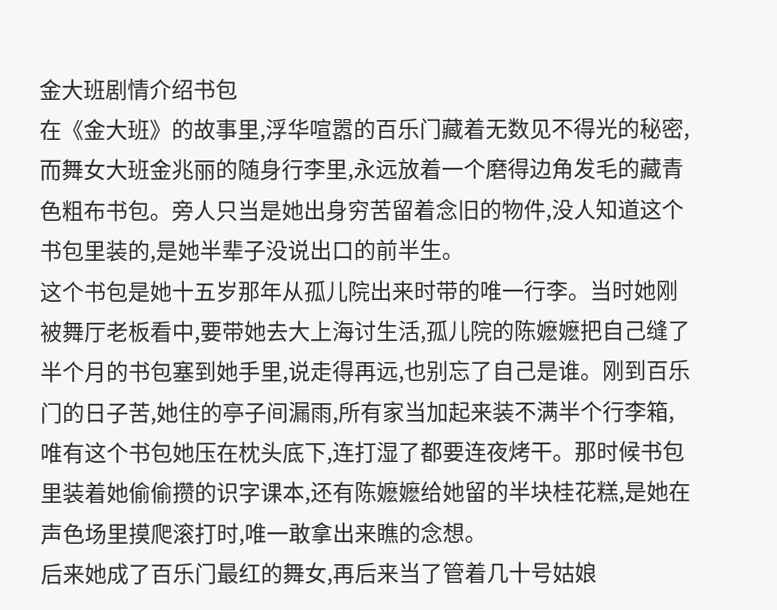金大班剧情介绍书包
在《金大班》的故事里,浮华喧嚣的百乐门藏着无数见不得光的秘密,而舞女大班金兆丽的随身行李里,永远放着一个磨得边角发毛的藏青色粗布书包。旁人只当是她出身穷苦留着念旧的物件,没人知道这个书包里装的,是她半辈子没说出口的前半生。
这个书包是她十五岁那年从孤儿院出来时带的唯一行李。当时她刚被舞厅老板看中,要带她去大上海讨生活,孤儿院的陈嬷嬷把自己缝了半个月的书包塞到她手里,说走得再远,也别忘了自己是谁。刚到百乐门的日子苦,她住的亭子间漏雨,所有家当加起来装不满半个行李箱,唯有这个书包她压在枕头底下,连打湿了都要连夜烤干。那时候书包里装着她偷偷攒的识字课本,还有陈嬷嬷给她留的半块桂花糕,是她在声色场里摸爬滚打时,唯一敢拿出来瞧的念想。
后来她成了百乐门最红的舞女,再后来当了管着几十号姑娘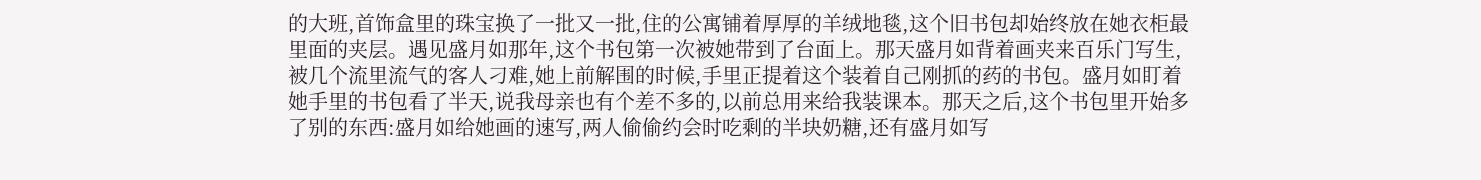的大班,首饰盒里的珠宝换了一批又一批,住的公寓铺着厚厚的羊绒地毯,这个旧书包却始终放在她衣柜最里面的夹层。遇见盛月如那年,这个书包第一次被她带到了台面上。那天盛月如背着画夹来百乐门写生,被几个流里流气的客人刁难,她上前解围的时候,手里正提着这个装着自己刚抓的药的书包。盛月如盯着她手里的书包看了半天,说我母亲也有个差不多的,以前总用来给我装课本。那天之后,这个书包里开始多了别的东西:盛月如给她画的速写,两人偷偷约会时吃剩的半块奶糖,还有盛月如写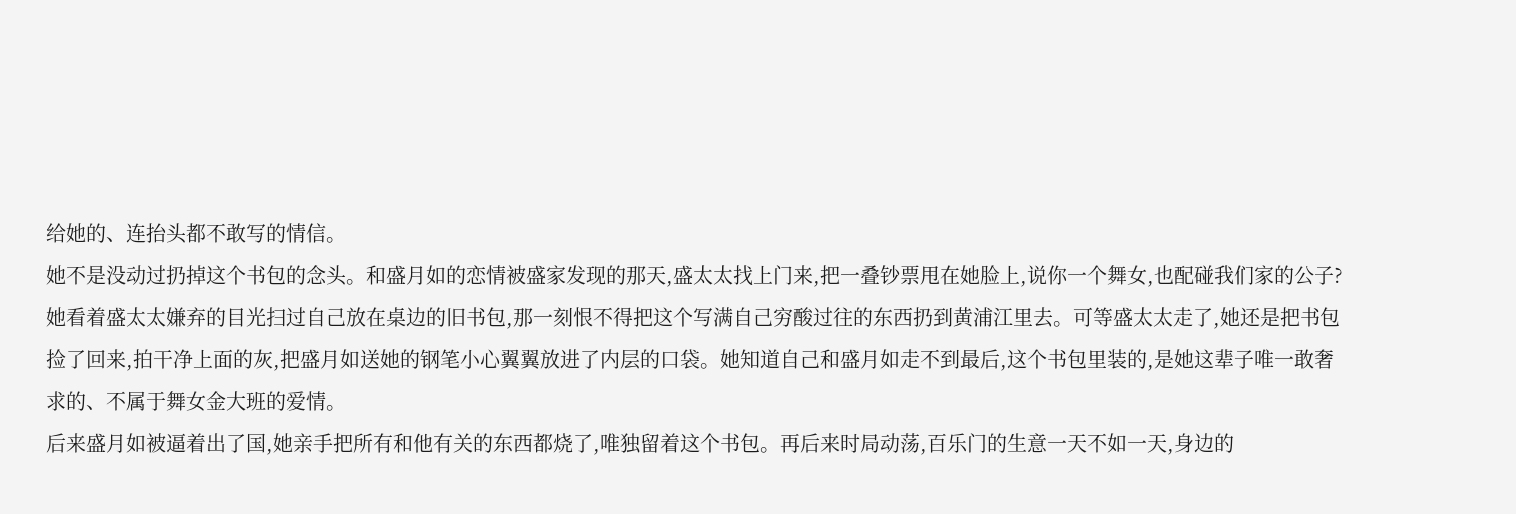给她的、连抬头都不敢写的情信。
她不是没动过扔掉这个书包的念头。和盛月如的恋情被盛家发现的那天,盛太太找上门来,把一叠钞票甩在她脸上,说你一个舞女,也配碰我们家的公子?她看着盛太太嫌弃的目光扫过自己放在桌边的旧书包,那一刻恨不得把这个写满自己穷酸过往的东西扔到黄浦江里去。可等盛太太走了,她还是把书包捡了回来,拍干净上面的灰,把盛月如送她的钢笔小心翼翼放进了内层的口袋。她知道自己和盛月如走不到最后,这个书包里装的,是她这辈子唯一敢奢求的、不属于舞女金大班的爱情。
后来盛月如被逼着出了国,她亲手把所有和他有关的东西都烧了,唯独留着这个书包。再后来时局动荡,百乐门的生意一天不如一天,身边的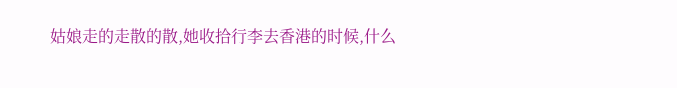姑娘走的走散的散,她收拾行李去香港的时候,什么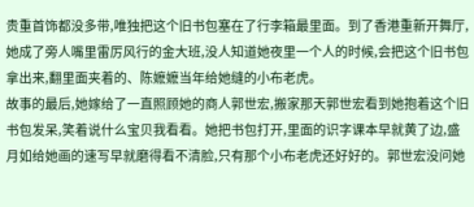贵重首饰都没多带,唯独把这个旧书包塞在了行李箱最里面。到了香港重新开舞厅,她成了旁人嘴里雷厉风行的金大班,没人知道她夜里一个人的时候,会把这个旧书包拿出来,翻里面夹着的、陈嬷嬷当年给她缝的小布老虎。
故事的最后,她嫁给了一直照顾她的商人郭世宏,搬家那天郭世宏看到她抱着这个旧书包发呆,笑着说什么宝贝我看看。她把书包打开,里面的识字课本早就黄了边,盛月如给她画的速写早就磨得看不清脸,只有那个小布老虎还好好的。郭世宏没问她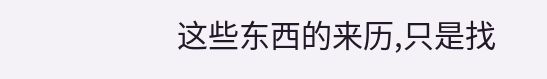这些东西的来历,只是找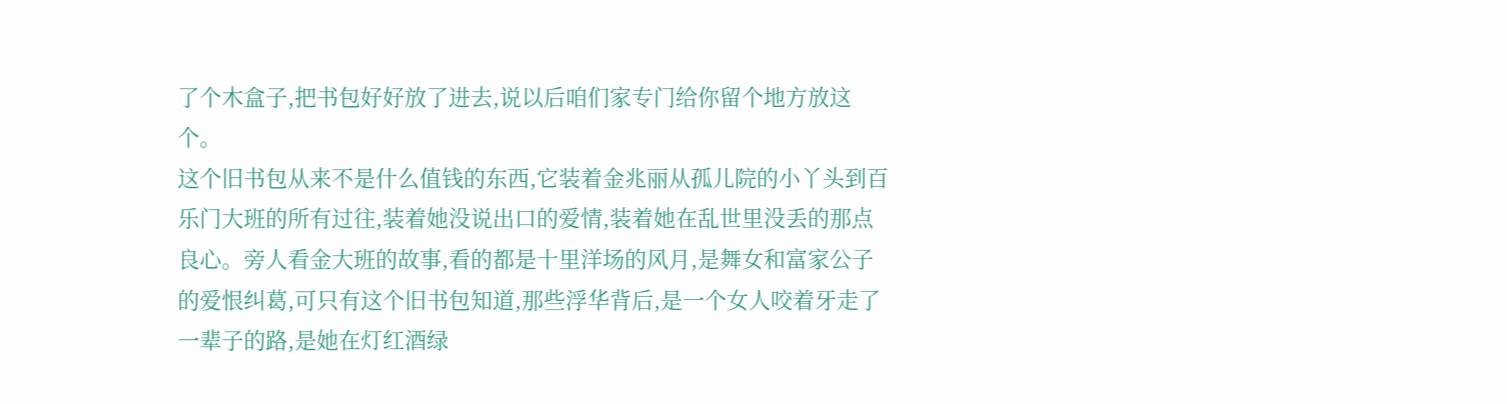了个木盒子,把书包好好放了进去,说以后咱们家专门给你留个地方放这个。
这个旧书包从来不是什么值钱的东西,它装着金兆丽从孤儿院的小丫头到百乐门大班的所有过往,装着她没说出口的爱情,装着她在乱世里没丢的那点良心。旁人看金大班的故事,看的都是十里洋场的风月,是舞女和富家公子的爱恨纠葛,可只有这个旧书包知道,那些浮华背后,是一个女人咬着牙走了一辈子的路,是她在灯红酒绿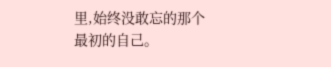里,始终没敢忘的那个最初的自己。